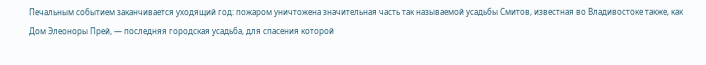Печальным событием заканчивается уходящий год: пожаром уничтожена значительная часть так называемой усадьбы Смитов, известная во Владивостоке также, как Дом Элеоноры Прей, — последняя городская усадьба, для спасения которой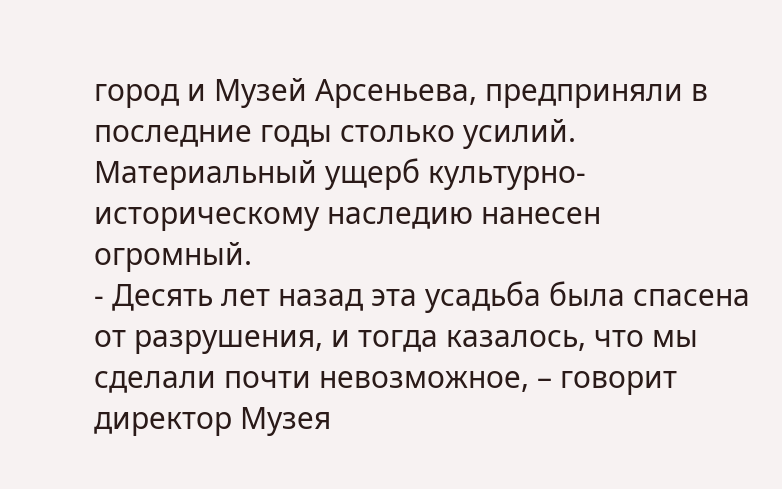город и Музей Арсеньева, предприняли в последние годы столько усилий. Материальный ущерб культурно-историческому наследию нанесен огромный.
- Десять лет назад эта усадьба была спасена от разрушения, и тогда казалось, что мы сделали почти невозможное, – говорит директор Музея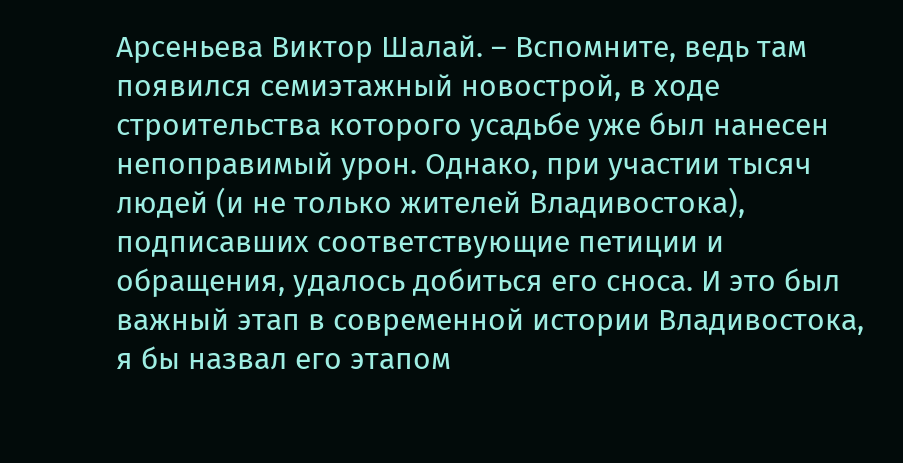Арсеньева Виктор Шалай. – Вспомните, ведь там появился семиэтажный новострой, в ходе строительства которого усадьбе уже был нанесен непоправимый урон. Однако, при участии тысяч людей (и не только жителей Владивостока), подписавших соответствующие петиции и обращения, удалось добиться его сноса. И это был важный этап в современной истории Владивостока, я бы назвал его этапом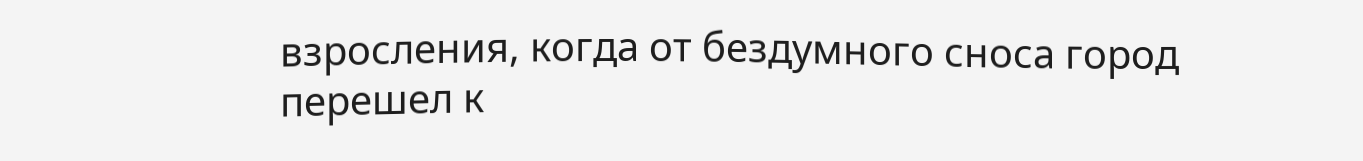взросления, когда от бездумного сноса город перешел к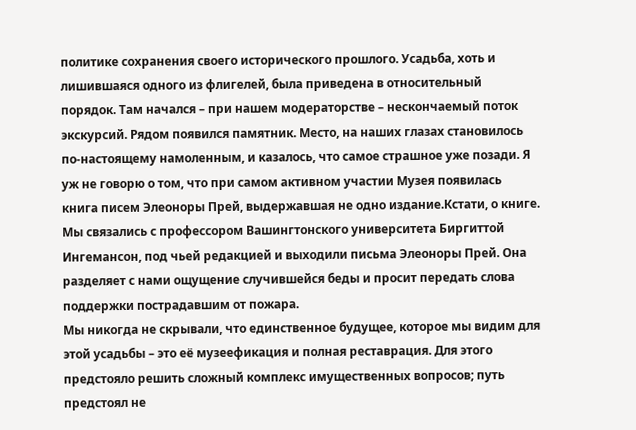политике сохранения своего исторического прошлого. Усадьба, хоть и лишившаяся одного из флигелей, была приведена в относительный порядок. Там начался – при нашем модераторстве – нескончаемый поток экскурсий. Рядом появился памятник. Место, на наших глазах становилось по-настоящему намоленным, и казалось, что самое страшное уже позади. Я уж не говорю о том, что при самом активном участии Музея появилась книга писем Элеоноры Прей, выдержавшая не одно издание.Кстати, о книге. Мы связались с профессором Вашингтонского университета Биргиттой Ингемансон, под чьей редакцией и выходили письма Элеоноры Прей. Она разделяет с нами ощущение случившейся беды и просит передать слова поддержки пострадавшим от пожара.
Мы никогда не скрывали, что единственное будущее, которое мы видим для этой усадьбы – это её музеефикация и полная реставрация. Для этого предстояло решить сложный комплекс имущественных вопросов; путь предстоял не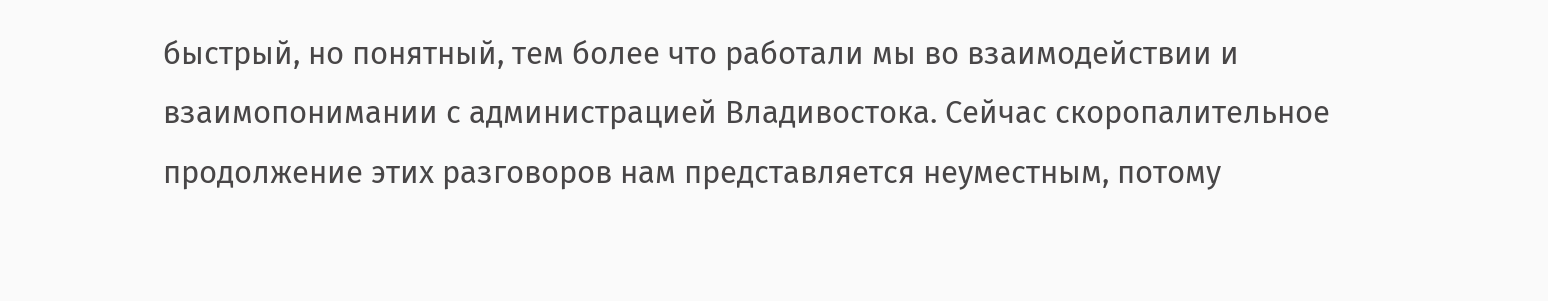быстрый, но понятный, тем более что работали мы во взаимодействии и взаимопонимании с администрацией Владивостока. Сейчас скоропалительное продолжение этих разговоров нам представляется неуместным, потому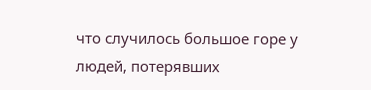что случилось большое горе у людей, потерявших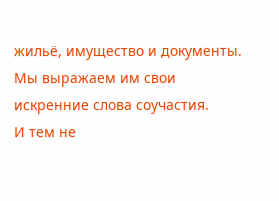жильё, имущество и документы. Мы выражаем им свои искренние слова соучастия.
И тем не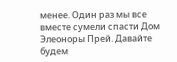менее. Один раз мы все вместе сумели спасти Дом Элеоноры Прей. Давайте будем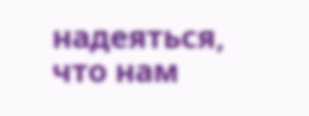надеяться, что нам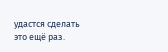удастся сделать это ещё раз.